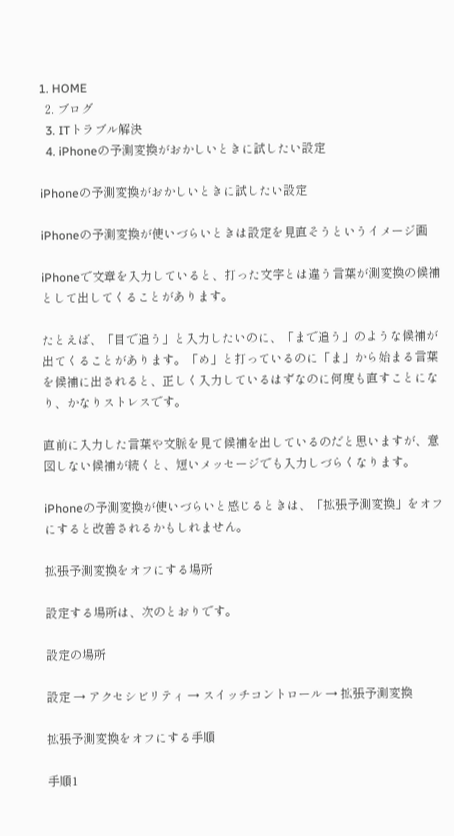1. HOME
  2. ブログ
  3. ITトラブル解決
  4. iPhoneの予測変換がおかしいときに試したい設定

iPhoneの予測変換がおかしいときに試したい設定

iPhoneの予測変換が使いづらいときは設定を見直そうというイメージ画

iPhoneで文章を入力していると、打った文字とは違う言葉が測変換の候補として出してくることがあります。

たとえば、「目で追う」と入力したいのに、「まで追う」のような候補が出てくることがあります。「め」と打っているのに「ま」から始まる言葉を候補に出されると、正しく入力しているはずなのに何度も直すことになり、かなりストレスです。

直前に入力した言葉や文脈を見て候補を出しているのだと思いますが、意図しない候補が続くと、短いメッセージでも入力しづらくなります。

iPhoneの予測変換が使いづらいと感じるときは、「拡張予測変換」をオフにすると改善されるかもしれません。

拡張予測変換をオフにする場所

設定する場所は、次のとおりです。

設定の場所

設定 → アクセシビリティ → スイッチコントロール → 拡張予測変換

拡張予測変換をオフにする手順

手順1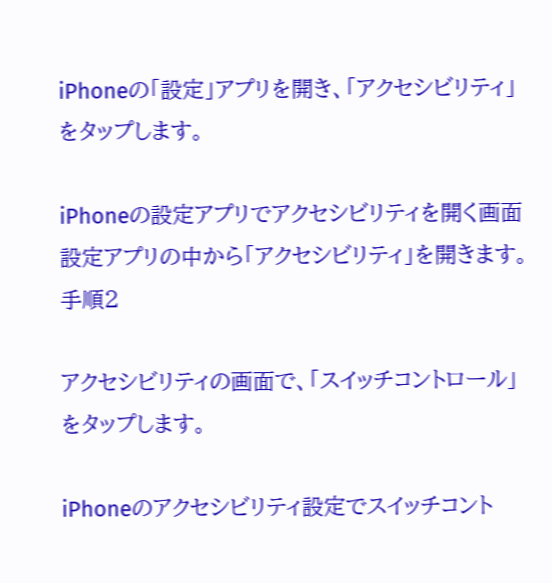iPhoneの「設定」アプリを開き、「アクセシビリティ」をタップします。

iPhoneの設定アプリでアクセシビリティを開く画面
設定アプリの中から「アクセシビリティ」を開きます。
手順2

アクセシビリティの画面で、「スイッチコントロール」をタップします。

iPhoneのアクセシビリティ設定でスイッチコント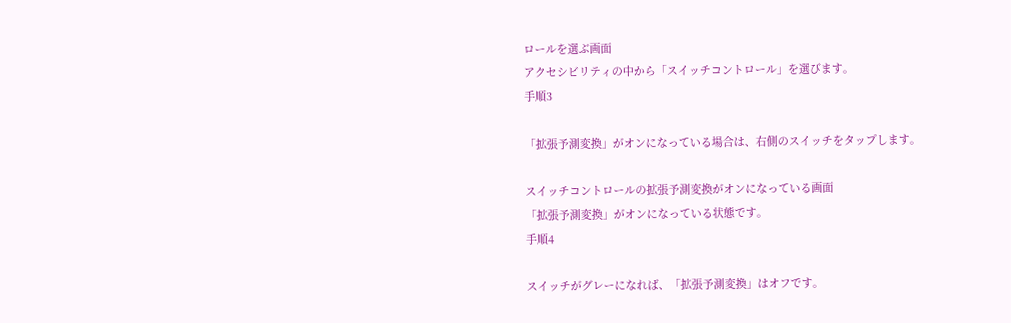ロールを選ぶ画面
アクセシビリティの中から「スイッチコントロール」を選びます。
手順3

「拡張予測変換」がオンになっている場合は、右側のスイッチをタップします。

スイッチコントロールの拡張予測変換がオンになっている画面
「拡張予測変換」がオンになっている状態です。
手順4

スイッチがグレーになれば、「拡張予測変換」はオフです。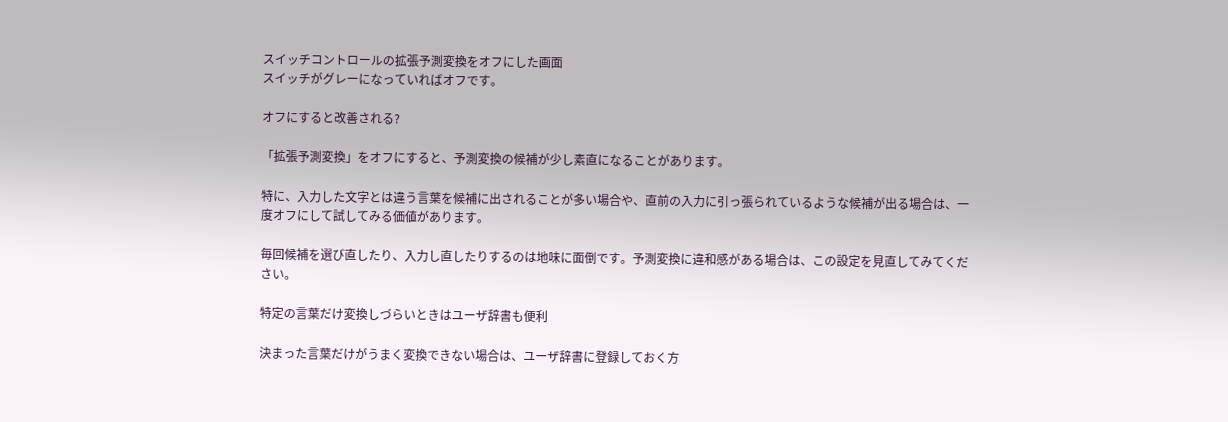スイッチコントロールの拡張予測変換をオフにした画面
スイッチがグレーになっていればオフです。

オフにすると改善される?

「拡張予測変換」をオフにすると、予測変換の候補が少し素直になることがあります。

特に、入力した文字とは違う言葉を候補に出されることが多い場合や、直前の入力に引っ張られているような候補が出る場合は、一度オフにして試してみる価値があります。

毎回候補を選び直したり、入力し直したりするのは地味に面倒です。予測変換に違和感がある場合は、この設定を見直してみてください。

特定の言葉だけ変換しづらいときはユーザ辞書も便利

決まった言葉だけがうまく変換できない場合は、ユーザ辞書に登録しておく方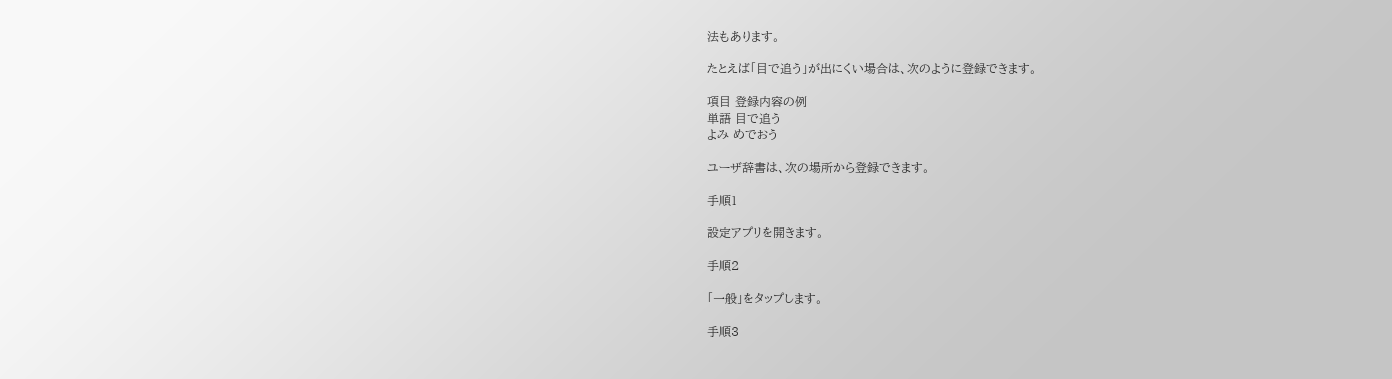法もあります。

たとえば「目で追う」が出にくい場合は、次のように登録できます。

項目 登録内容の例
単語 目で追う
よみ めでおう

ユーザ辞書は、次の場所から登録できます。

手順1

設定アプリを開きます。

手順2

「一般」をタップします。

手順3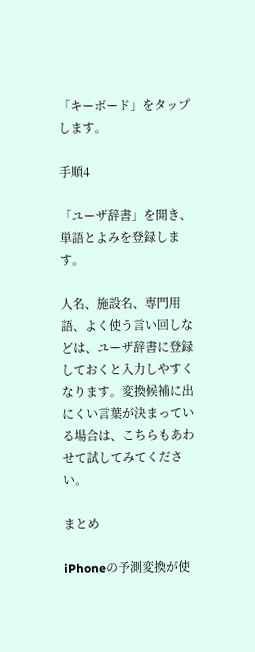「キーボード」をタップします。

手順4

「ユーザ辞書」を開き、単語とよみを登録します。

人名、施設名、専門用語、よく使う言い回しなどは、ユーザ辞書に登録しておくと入力しやすくなります。変換候補に出にくい言葉が決まっている場合は、こちらもあわせて試してみてください。

まとめ

iPhoneの予測変換が使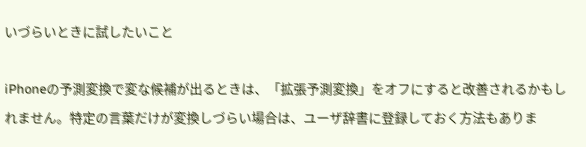いづらいときに試したいこと

iPhoneの予測変換で変な候補が出るときは、「拡張予測変換」をオフにすると改善されるかもしれません。特定の言葉だけが変換しづらい場合は、ユーザ辞書に登録しておく方法もありま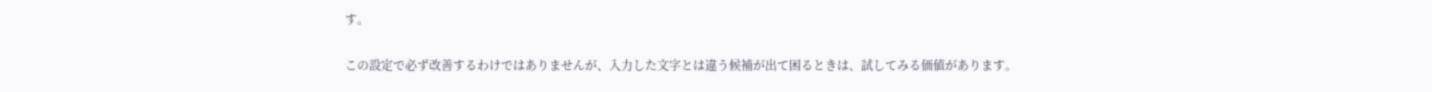す。

この設定で必ず改善するわけではありませんが、入力した文字とは違う候補が出て困るときは、試してみる価値があります。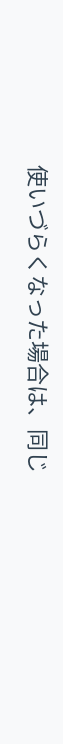使いづらくなった場合は、同じ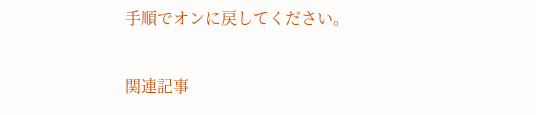手順でオンに戻してください。

関連記事